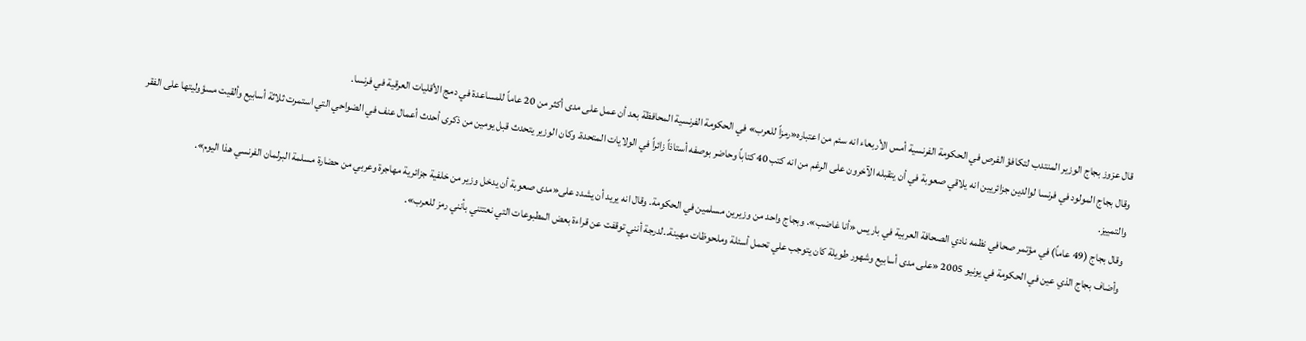قال عزوز بجاج الوزير المنتدب لتكافؤ الفرص في الحكومة الفرنسية أمس الأربعاء انه سئم من اعتباره«رمزاً للعرب» في الحكومة الفرنسية المحافظة بعد أن عمل على مدى أكثر من 20 عاماً للمساعدة في دمج الأقليات العرقية في فرنسا.
وقال بجاج المولود في فرنسا لوالدين جزائريين انه يلاقي صعوبة في أن يتقبله الآخرون على الرغم من انه كتب 40 كتاباً وحاضر بوصفه أستاذاً زائراً في الولايات المتحدة. وكان الوزير يتحدث قبل يومين من ذكرى أحدث أعمال عنف في الضواحي التي استمرت ثلاثة أسابيع وألقيت مسؤوليتها على الفقر والتمييز.
وقال بجاج (49 عاماً) في مؤتمر صحافي نظمه نادي الصحافة العربية في باريس «أنا غاضب». وبجاج واحد من وزيرين مسلمين في الحكومة. وقال انه يريد أن يشدد على«مدى صعوبة أن يدخل وزير من خلفية جزائرية مهاجرة وعربي من حضارة مسلمة البرلمان الفرنسي هذا اليوم».
وأضاف بجاج الذي عين في الحكومة في يونيو 2005 «على مدى أسابيع وشهور طويلة كان يتوجب علي تحمل أسئلة وملحوظات مهينة..لدرجة أنني توقفت عن قراءة بعض المطبوعات التي نعتتني بأنني رمز للعرب».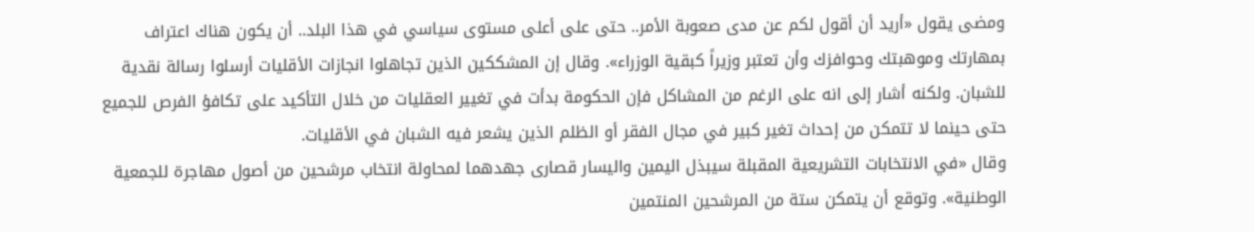ومضى يقول «أريد أن أقول لكم عن مدى صعوبة الأمر.. حتى على أعلى مستوى سياسي في هذا البلد.. أن يكون هناك اعتراف بمهارتك وموهبتك وحوافزك وأن تعتبر وزيراً كبقية الوزراء». وقال إن المشككين الذين تجاهلوا انجازات الأقليات أرسلوا رسالة نقدية للشبان. ولكنه أشار إلى انه على الرغم من المشاكل فإن الحكومة بدأت في تغيير العقليات من خلال التأكيد على تكافؤ الفرص للجميع حتى حينما لا تتمكن من إحداث تغير كبير في مجال الفقر أو الظلم الذين يشعر فيه الشبان في الأقليات.
وقال «في الانتخابات التشريعية المقبلة سيبذل اليمين واليسار قصارى جهدهما لمحاولة انتخاب مرشحين من أصول مهاجرة للجمعية الوطنية». وتوقع أن يتمكن ستة من المرشحين المنتمين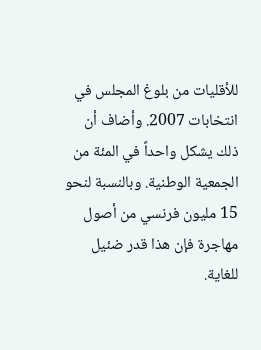للأقليات من بلوغ المجلس في انتخابات 2007. وأضاف أن ذلك يشكل واحداً في المئة من الجمعية الوطنية. وبالنسبة لنحو 15 مليون فرنسي من أصول مهاجرة فإن هذا قدر ضئيل للغاية.